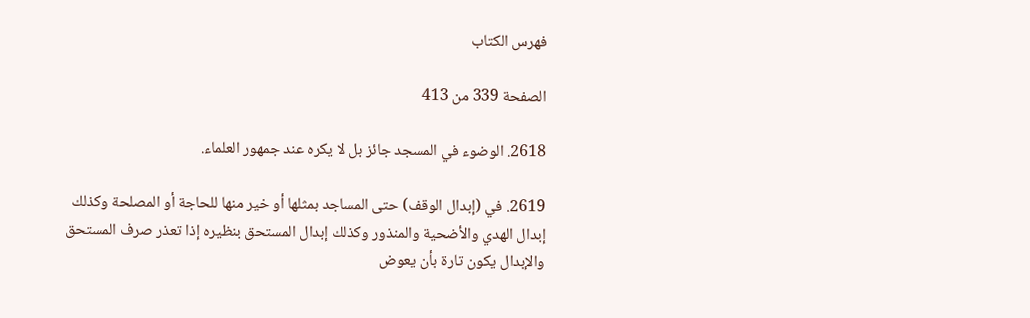فهرس الكتاب

الصفحة 339 من 413

2618. الوضوء في المسجد جائز بل لا يكره عند جمهور العلماء.

2619. في (إبدال الوقف) حتى المساجد بمثلها أو خير منها للحاجة أو المصلحة وكذلك إبدال الهدي والأضحية والمنذور وكذلك إبدال المستحق بنظيره إذا تعذر صرف المستحق والإبدال يكون تارة بأن يعوض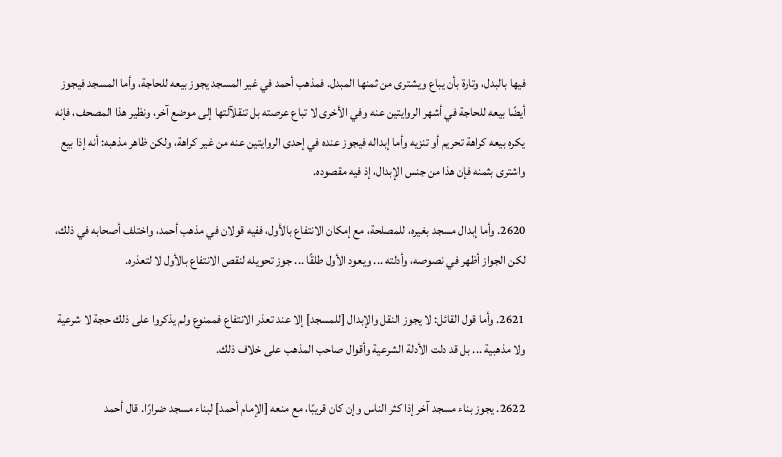فيها بالبدل، وتارة بأن يباع ويشترى من ثمنها المبدل. فمذهب أحمد في غير المسجد يجوز بيعه للحاجة، وأما المسجد فيجوز أيضًا بيعه للحاجة في أشهر الروايتين عنه وفي الأخرى لا تباع عرصته بل تنقلآلتها إلى موضع آخر، ونظير هذا المصحف، فإنه يكره بيعه كراهة تحريم أو تنزيه وأما إبداله فيجوز عنده في إحدى الروايتين عنه من غير كراهة، ولكن ظاهر مذهبه: أنه إذا بيع واشترى بثمنه فإن هذا من جنس الإبدال، إذ فيه مقصوده.

2620. وأما إبدال مسجد بغيره، للمصلحة، مع إمكان الانتفاع بالأول، ففيه قولان في مذهب أحمد، واختلف أصحابه في ذلك، لكن الجواز أظهر في نصوصه، وأدلته ... ويعود الأول طلقًا ... جوز تحويله لنقص الانتفاع بالأول لا لتعذره.

2621. وأما قول القائل: لا يجوز النقل والإبدال [للمسجد] إلا عند تعذر الانتفاع فممنوع ولم يذكروا على ذلك حجة لا شرعية ولا مذهبية ... بل قد دلت الأدلة الشرعية وأقوال صاحب المذهب على خلاف ذلك.

2622. يجوز بناء مسجد آخر إذا كثر الناس وإن كان قريبًا، مع منعه [الإمام أحمد] لبناء مسجد ضرارًا. قال أحمد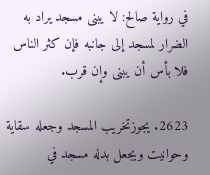في رواية صالح: لا يبنى مسجد يراد به الضرار لمسجد إلى جانبه فإن كثر الناس فلا بأس أن يبنى وإن قرب.

2623. يجوزتخريب المسجد وجعله سقاية وحوانيت ويجعل بدله مسجد في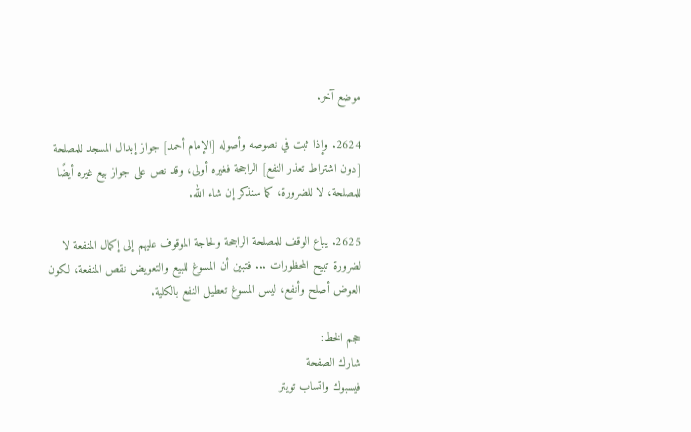موضع آخر.

2624. وإذا ثبت في نصوصه وأصوله [الإمام أحمد] جواز إبدال المسجد للمصلحة [دون اشتراط تعذر النفع] الراجحة فغيره أولى، وقد نص على جواز بيع غيره أيضًا للمصلحة، لا للضرورة، كما سنذكر إن شاء الله.

2625. يباع الوقف للمصلحة الراجحة ولحاجة الموقوف عليهم إلى إكمال المنفعة لا لضرورة تبيح المحظورات ... فتبين أن المسوغ للبيع والتعويض نقص المنفعة، لكون العوض أصلح وأنفع، ليس المسوغ تعطيل النفع بالكلية.

حجم الخط:
شارك الصفحة
فيسبوك واتساب تويتر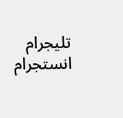تليجرام انستجرام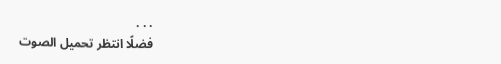. . .
فضلًا انتظر تحميل الصوت